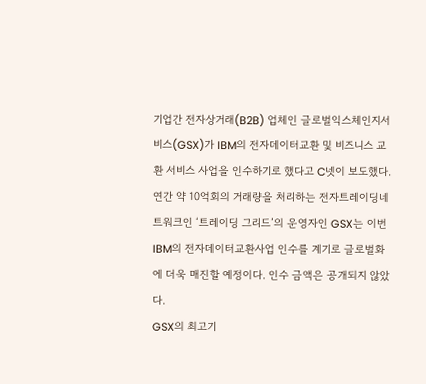기업간 전자상거래(B2B) 업체인 글로벌익스체인지서비스(GSX)가 IBM의 전자데이터교환 및 비즈니스 교환 서비스 사업을 인수하기로 했다고 C넷이 보도했다.
연간 약 10억회의 거래량을 처리하는 전자트레이딩네트워크인 ‘트레이딩 그리드’의 운영자인 GSX는 이번 IBM의 전자데이터교환사업 인수를 계기로 글로벌화에 더욱 매진할 예정이다. 인수 금액은 공개되지 않았다.
GSX의 최고기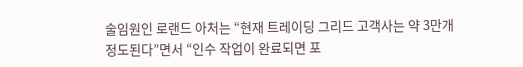술임원인 로랜드 아처는 “현재 트레이딩 그리드 고객사는 약 3만개 정도된다”면서 “인수 작업이 완료되면 포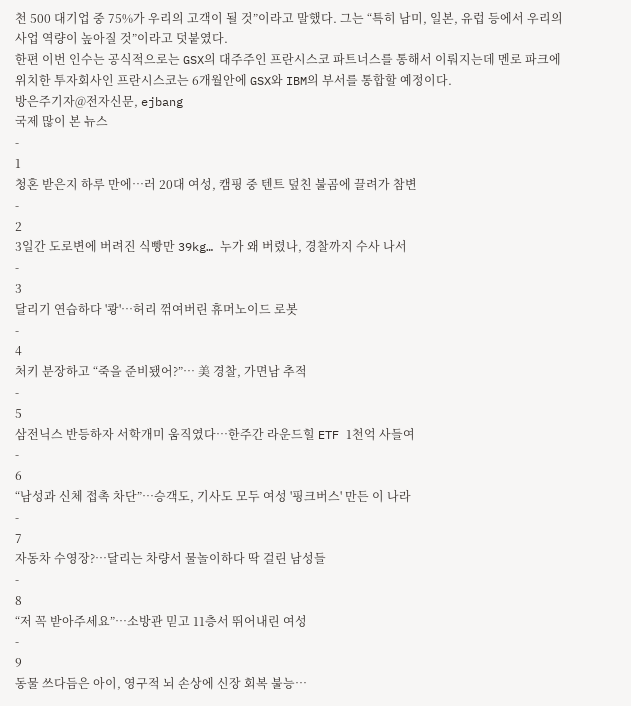천 500 대기업 중 75%가 우리의 고객이 될 것”이라고 말했다. 그는 “특히 남미, 일본, 유럽 등에서 우리의 사업 역량이 높아질 것”이라고 덧붙였다.
한편 이번 인수는 공식적으로는 GSX의 대주주인 프란시스코 파트너스를 통해서 이뤄지는데 멘로 파크에 위치한 투자회사인 프란시스코는 6개월안에 GSX와 IBM의 부서를 통합할 예정이다.
방은주기자@전자신문, ejbang
국제 많이 본 뉴스
-
1
청혼 받은지 하루 만에…러 20대 여성, 캠핑 중 텐트 덮친 불곰에 끌려가 참변
-
2
3일간 도로변에 버려진 식빵만 39kg… 누가 왜 버렸나, 경찰까지 수사 나서
-
3
달리기 연습하다 '쾅'…허리 꺾여버린 휴머노이드 로봇
-
4
처키 분장하고 “죽을 준비됐어?”… 美 경찰, 가면남 추적
-
5
삼전닉스 반등하자 서학개미 움직였다…한주간 라운드힐 ETF 1천억 사들여
-
6
“남성과 신체 접촉 차단”…승객도, 기사도 모두 여성 '핑크버스' 만든 이 나라
-
7
자동차 수영장?…달리는 차량서 물놀이하다 딱 걸린 남성들
-
8
“저 꼭 받아주세요”…소방관 믿고 11층서 뛰어내린 여성
-
9
동물 쓰다듬은 아이, 영구적 뇌 손상에 신장 회복 불능…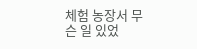체험 농장서 무슨 일 있었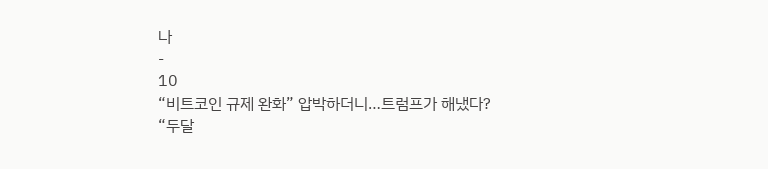나
-
10
“비트코인 규제 완화” 압박하더니…트럼프가 해냈다? “두달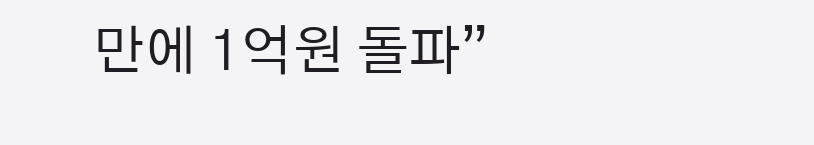만에 1억원 돌파”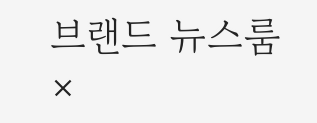브랜드 뉴스룸
×